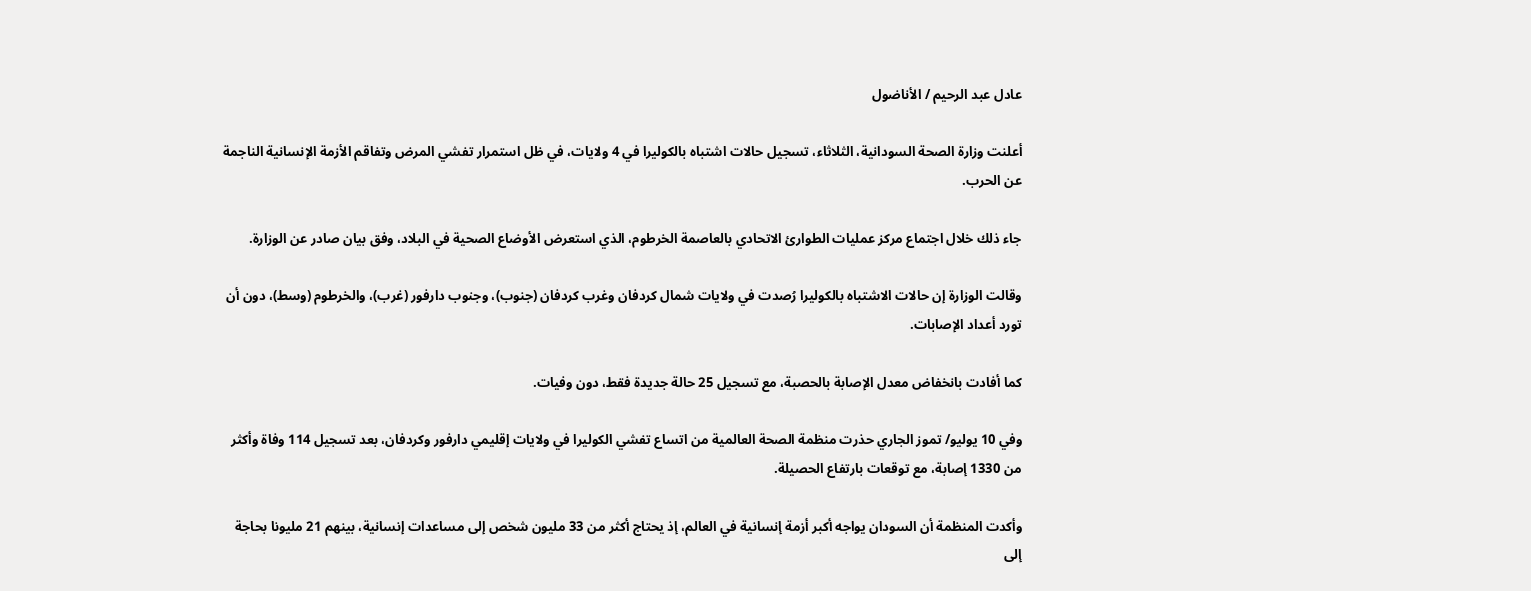عادل عبد الرحيم / الأناضول

أعلنت وزارة الصحة السودانية، الثلاثاء، تسجيل حالات اشتباه بالكوليرا في 4 ولايات، في ظل استمرار تفشي المرض وتفاقم الأزمة الإنسانية الناجمة عن الحرب.

جاء ذلك خلال اجتماع مركز عمليات الطوارئ الاتحادي بالعاصمة الخرطوم، الذي استعرض الأوضاع الصحية في البلاد، وفق بيان صادر عن الوزارة.

وقالت الوزارة إن حالات الاشتباه بالكوليرا رُصدت في ولايات شمال كردفان وغرب كردفان (جنوب)، وجنوب دارفور (غرب)، والخرطوم (وسط)، دون أن تورد أعداد الإصابات.

كما أفادت بانخفاض معدل الإصابة بالحصبة، مع تسجيل 25 حالة جديدة فقط، دون وفيات.

وفي 10 يوليو/ تموز الجاري حذرت منظمة الصحة العالمية من اتساع تفشي الكوليرا في ولايات إقليمي دارفور وكردفان، بعد تسجيل 114 وفاة وأكثر من 1330 إصابة، مع توقعات بارتفاع الحصيلة.

وأكدت المنظمة أن السودان يواجه أكبر أزمة إنسانية في العالم، إذ يحتاج أكثر من 33 مليون شخص إلى مساعدات إنسانية، بينهم 21 مليونا بحاجة إلى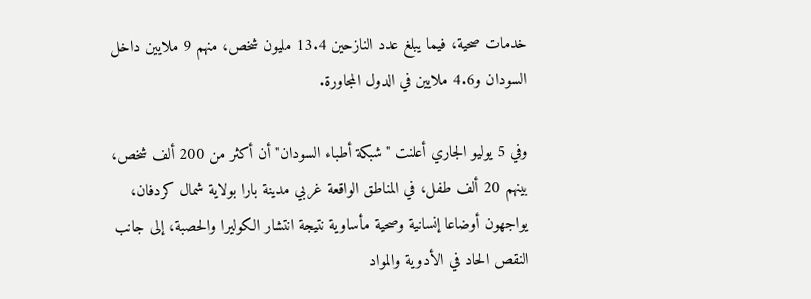خدمات صحية، فيما يبلغ عدد النازحين 13.4 مليون شخص، منهم 9 ملايين داخل السودان و4.6 ملايين في الدول المجاورة.

وفي 5 يوليو الجاري أعلنت "شبكة أطباء السودان" أن أكثر من 200 ألف شخص، بينهم 20 ألف طفل، في المناطق الواقعة غربي مدينة بارا بولاية شمال كردفان، يواجهون أوضاعا إنسانية وصحية مأساوية نتيجة انتشار الكوليرا والحصبة، إلى جانب النقص الحاد في الأدوية والمواد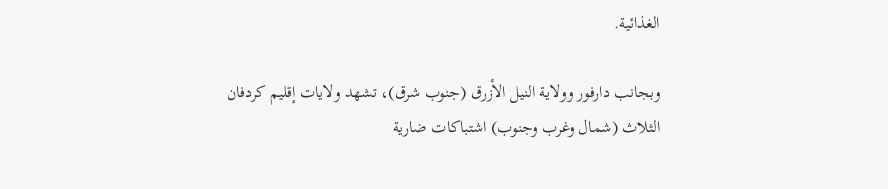الغذائية.

وبجانب دارفور وولاية النيل الأزرق (جنوب شرق)، تشهد ولايات إقليم كردفان الثلاث (شمال وغرب وجنوب) اشتباكات ضارية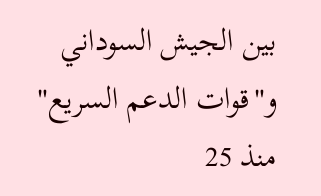بين الجيش السوداني و"قوات الدعم السريع" منذ 25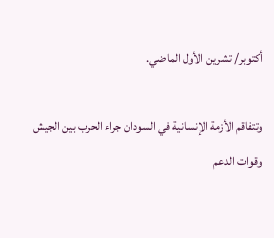أكتوبر/ تشرين الأول الماضي.

وتتفاقم الأزمة الإنسانية في السودان جراء الحرب بين الجيش وقوات الدعم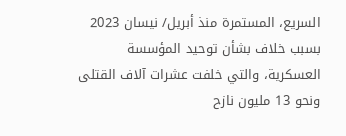السريع، المستمرة منذ أبريل/ نيسان 2023 بسبب خلاف بشأن توحيد المؤسسة العسكرية، والتي خلفت عشرات آلاف القتلى ونحو 13 مليون نازح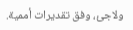ولاجئ، وفق تقديرات أممية.